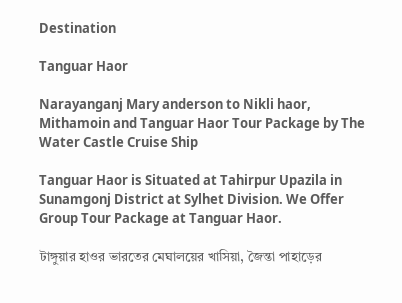Destination

Tanguar Haor

Narayanganj Mary anderson to Nikli haor, Mithamoin and Tanguar Haor Tour Package by The Water Castle Cruise Ship

Tanguar Haor is Situated at Tahirpur Upazila in Sunamgonj District at Sylhet Division. We Offer Group Tour Package at Tanguar Haor.

টাঙ্গুয়ার হাওর ভারতের মেঘালয়ের খাসিয়া, জৈন্তা পাহাড়ের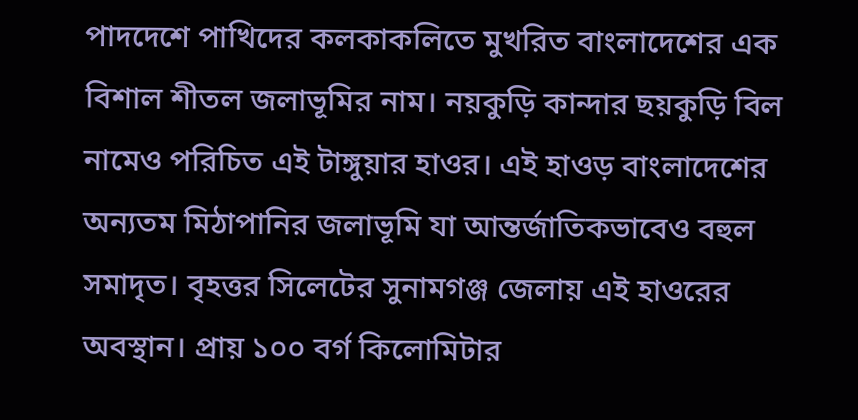পাদদেশে পাখিদের কলকাকলিতে মুখরিত বাংলাদেশের এক বিশাল শীতল জলাভূমির নাম। নয়কুড়ি কান্দার ছয়কুড়ি বিল নামেও পরিচিত এই টাঙ্গুয়ার হাওর। এই হাওড় বাংলাদেশের অন্যতম মিঠাপানির জলাভূমি যা আন্তর্জাতিকভাবেও বহুল সমাদৃত। বৃহত্তর সিলেটের সুনামগঞ্জ জেলায় এই হাওরের অবস্থান। প্রায় ১০০ বর্গ কিলোমিটার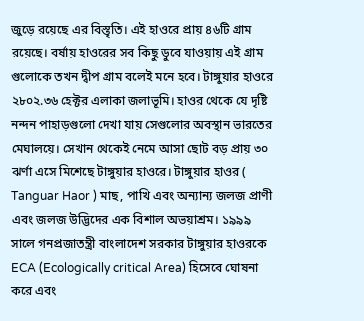জুড়ে রয়েছে এর বিস্তৃতি। এই হাওরে প্রায় ৪৬টি গ্রাম রয়েছে। বর্ষায় হাওরের সব কিছু ডুবে যাওয়ায় এই গ্রাম গুলোকে তখন দ্বীপ গ্রাম বলেই মনে হবে। টাঙ্গুয়ার হাওরে ২৮০২.৩৬ হেক্টর এলাকা জলাভূমি। হাওর থেকে যে দৃষ্টি নন্দন পাহাড়গুলো দেখা যায় সেগুলোর অবস্থান ভারতের মেঘালয়ে। সেখান থেকেই নেমে আসা ছোট বড় প্রায় ৩০ ঝর্ণা এসে মিশেছে টাঙ্গুয়ার হাওরে। টাঙ্গুয়ার হাওর ( Tanguar Haor ) মাছ, পাখি এবং অন্যান্য জলজ প্রাণী এবং জলজ উদ্ভিদের এক বিশাল অভয়াশ্রম। ১৯৯৯ সালে গনপ্রজাতন্ত্রী বাংলাদেশ সরকার টাঙ্গুয়ার হাওরকে ECA (Ecologically critical Area) হিসেবে ঘোষনা করে এবং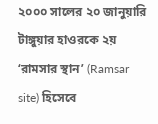২০০০ সালের ২০ জানুয়ারি টাঙ্গুয়ার হাওরকে ২য় ‘রামসার স্থান’ (Ramsar site) হিসেবে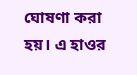ঘোষণা করা হয়। এ হাওর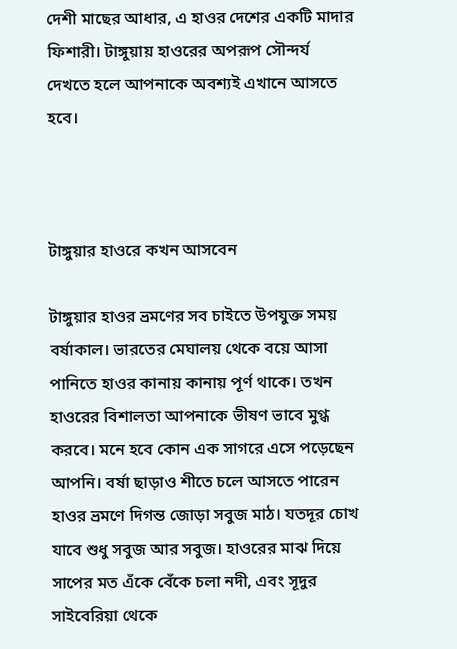দেশী মাছের আধার, এ হাওর দেশের একটি মাদার ফিশারী। টাঙ্গুয়ায় হাওরের অপরূপ সৌন্দর্য দেখতে হলে আপনাকে অবশ্যই এখানে আসতে হবে।



টাঙ্গুয়ার হাওরে কখন আসবেন

টাঙ্গুয়ার হাওর ভ্রমণের সব চাইতে উপযুক্ত সময় বর্ষাকাল। ভারতের মেঘালয় থেকে বয়ে আসা পানিতে হাওর কানায় কানায় পূর্ণ থাকে। তখন হাওরের বিশালতা আপনাকে ভীষণ ভাবে মুগ্ধ করবে। মনে হবে কোন এক সাগরে এসে পড়েছেন আপনি। বর্ষা ছাড়াও শীতে চলে আসতে পারেন হাওর ভ্রমণে দিগন্ত জোড়া সবুজ মাঠ। যতদূর চোখ যাবে শুধু সবুজ আর সবুজ। হাওরের মাঝ দিয়ে সাপের মত এঁকে বেঁকে চলা নদী, এবং সূদুর সাইবেরিয়া থেকে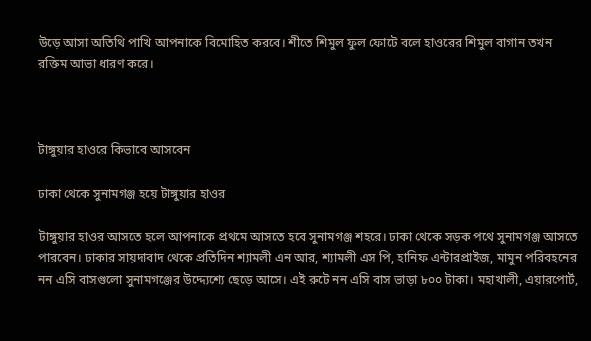উড়ে আসা অতিথি পাখি আপনাকে বিমোহিত করবে। শীতে শিমুল ফুল ফোটে বলে হাওরের শিমুল বাগান তখন রক্তিম আভা ধারণ করে।



টাঙ্গুয়ার হাওরে কিভাবে আসবেন

ঢাকা থেকে সুনামগঞ্জ হয়ে টাঙ্গুয়ার হাওর

টাঙ্গুয়ার হাওর আসতে হলে আপনাকে প্রথমে আসতে হবে সুনামগঞ্জ শহরে। ঢাকা থেকে সড়ক পথে সুনামগঞ্জ আসতে পারবেন। ঢাকার সায়দাবাদ থেকে প্রতিদিন শ্যামলী এন আর, শ্যামলী এস পি, হানিফ এন্টারপ্রাইজ, মামুন পরিবহনের নন এসি বাসগুলো সুনামগঞ্জের উদ্দ্যেশ্যে ছেড়ে আসে। এই রুটে নন এসি বাস ভাড়া ৮০০ টাকা। মহাখালী, এয়ারপোর্ট,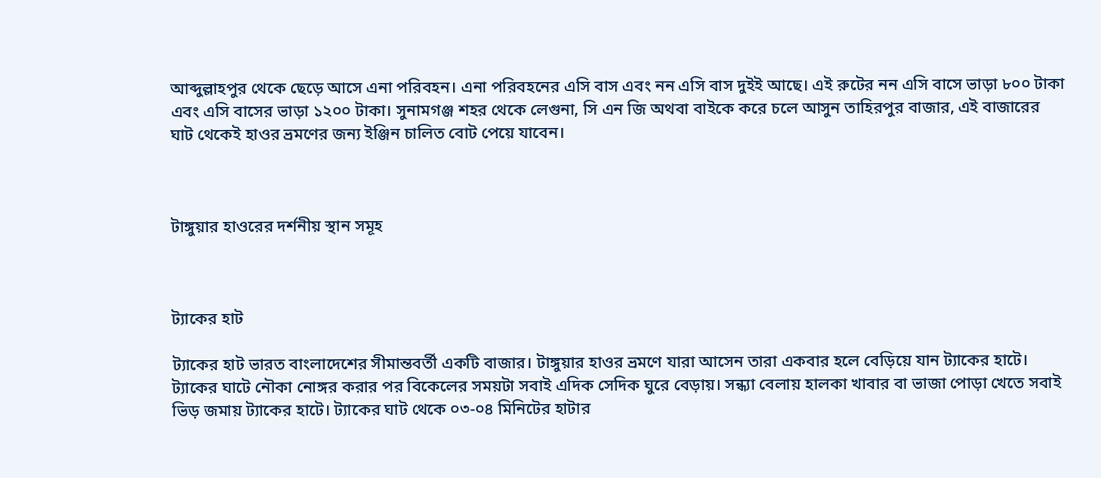আব্দুল্লাহপুর থেকে ছেড়ে আসে এনা পরিবহন। এনা পরিবহনের এসি বাস এবং নন এসি বাস দুইই আছে। এই রুটের নন এসি বাসে ভাড়া ৮০০ টাকা এবং এসি বাসের ভাড়া ১২০০ টাকা। সুনামগঞ্জ শহর থেকে লেগুনা, সি এন জি অথবা বাইকে করে চলে আসুন তাহিরপুর বাজার, এই বাজারের ঘাট থেকেই হাওর ভ্রমণের জন্য ইঞ্জিন চালিত বোট পেয়ে যাবেন।



টাঙ্গুয়ার হাওরের দর্শনীয় স্থান সমূহ



ট্যাকের হাট

ট্যাকের হাট ভারত বাংলাদেশের সীমান্তবর্তী একটি বাজার। টাঙ্গুয়ার হাওর ভ্রমণে যারা আসেন তারা একবার হলে বেড়িয়ে যান ট্যাকের হাটে। ট্যাকের ঘাটে নৌকা নোঙ্গর করার পর বিকেলের সময়টা সবাই এদিক সেদিক ঘুরে বেড়ায়। সন্ধ্যা বেলায় হালকা খাবার বা ভাজা পোড়া খেতে সবাই ভিড় জমায় ট্যাকের হাটে। ট্যাকের ঘাট থেকে ০৩-০৪ মিনিটের হাটার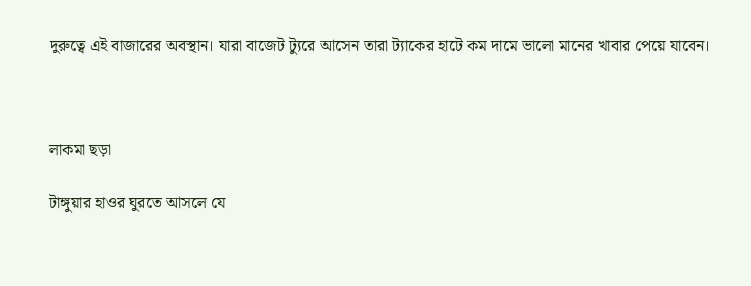দুরুত্বে এই বাজারের অবস্থান। যারা বাজেট ট্যুরে আসেন তারা ট্যাকের হাটে কম দামে ভালো মানের খাবার পেয়ে যাবেন।



লাকমা ছড়া

টাঙ্গুয়ার হাওর ঘুরতে আসলে যে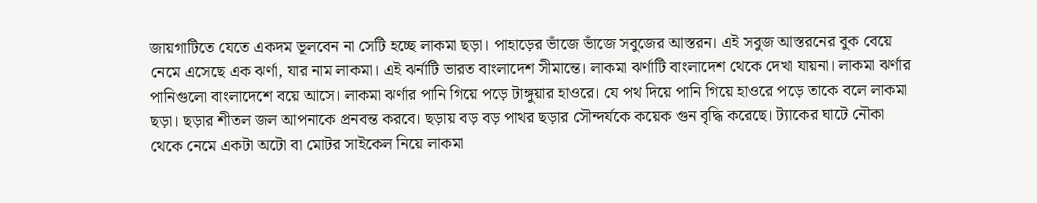জায়গাটিতে যেতে একদম ভূলবেন না সেটি হচ্ছে লাকমা ছড়া। পাহাড়ের ভাঁজে ভাঁজে সবুজের আস্তরন। এই সবুজ আস্তরনের বুক বেয়ে নেমে এসেছে এক ঝর্ণা, যার নাম লাকমা। এই ঝর্নাটি ভারত বাংলাদেশ সীমান্তে। লাকমা ঝর্ণাটি বাংলাদেশ থেকে দেখা যায়না। লাকমা ঝর্ণার পানিগুলো বাংলাদেশে বয়ে আসে। লাকমা ঝর্ণার পানি গিয়ে পড়ে টাঙ্গুয়ার হাওরে। যে পথ দিয়ে পানি গিয়ে হাওরে পড়ে তাকে বলে লাকমা ছড়া। ছড়ার শীতল জল আপনাকে প্রনবন্ত করবে। ছড়ায় বড় বড় পাথর ছড়ার সৌন্দর্যকে কয়েক গুন বৃদ্ধি করেছে। ট্যাকের ঘাটে নৌকা থেকে নেমে একটা অটো বা মোটর সাইকেল নিয়ে লাকমা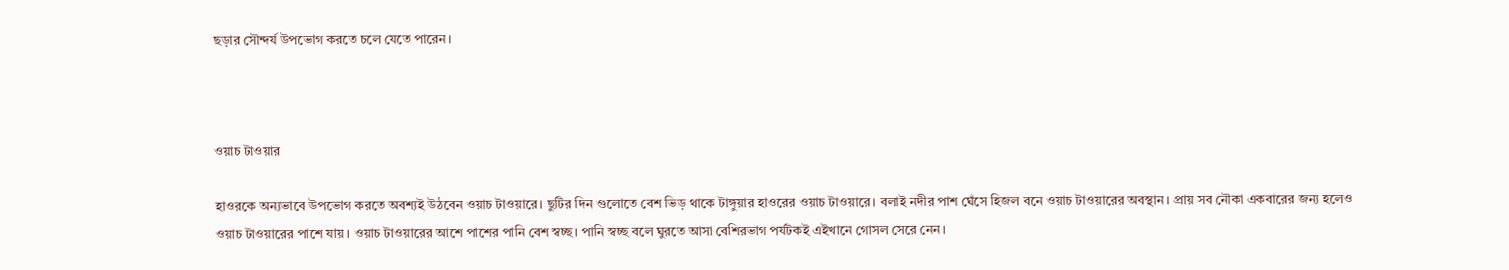ছড়ার সৌন্দর্য উপভোগ করতে চলে যেতে পারেন।



ওয়াচ টাওয়ার

হাওরকে অন্যভাবে উপভোগ করতে অবশ্যই উঠবেন ওয়াচ টাওয়ারে। ছুটির দিন গুলোতে বেশ ভিড় থাকে টাঙ্গুয়ার হাওরের ওয়াচ টাওয়ারে। বলাই নদীর পাশ ঘেঁসে হিজল বনে ওয়াচ টাওয়ারের অবস্থান। প্রায় সব নৌকা একবারের জন্য হলেও ওয়াচ টাওয়ারের পাশে যায়। ওয়াচ টাওয়ারের আশে পাশের পানি বেশ স্বচ্ছ। পানি স্বচ্ছ বলে ঘুরতে আসা বেশিরভাগ পর্যটকই এইখানে গোসল সেরে নেন।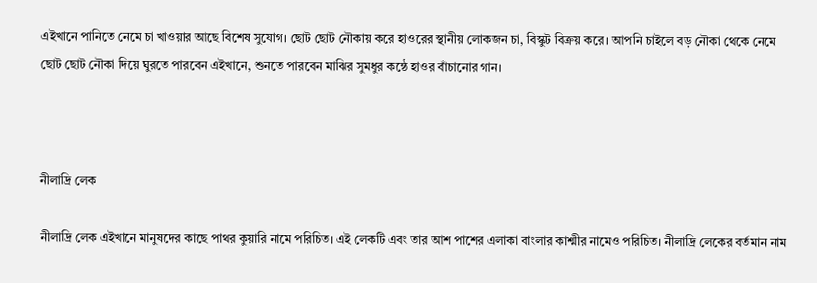এইখানে পানিতে নেমে চা খাওয়ার আছে বিশেষ সুযোগ। ছোট ছোট নৌকায় করে হাওরের স্থানীয় লোকজন চা, বিস্কুট বিক্রয় করে। আপনি চাইলে বড় নৌকা থেকে নেমে ছোট ছোট নৌকা দিয়ে ঘুরতে পারবেন এইখানে, শুনতে পারবেন মাঝির সুমধুর কন্ঠে হাওর বাঁচানোর গান।



নীলাদ্রি লেক

নীলাদ্রি লেক এইখানে মানুষদের কাছে পাথর কুয়ারি নামে পরিচিত। এই লেকটি এবং তার আশ পাশের এলাকা বাংলার কাশ্মীর নামেও পরিচিত। নীলাদ্রি লেকের বর্তমান নাম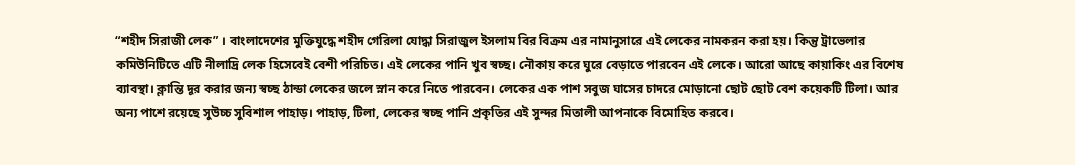“শহীদ সিরাজী লেক” । বাংলাদেশের মুক্তিযুদ্ধে শহীদ গেরিলা যোদ্ধা সিরাজুল ইসলাম বির বিক্রম এর নামানুসারে এই লেকের নামকরন করা হয়। কিন্তু ট্রাভেলার কমিউনিটিতে এটি নীলাদ্রি লেক হিসেবেই বেশী পরিচিত। এই লেকের পানি খুব স্বচ্ছ। নৌকায় করে ঘুরে বেড়াতে পারবেন এই লেকে। আরো আছে কায়াকিং এর বিশেষ ব্যাবস্থা। ক্লান্তি দূর করার জন্য স্বচ্ছ ঠান্ডা লেকের জলে স্নান করে নিতে পারবেন। লেকের এক পাশ সবুজ ঘাসের চাদরে মোড়ানো ছোট ছোট বেশ কয়েকটি টিলা। আর অন্য পাশে রয়েছে সুউচ্চ সুবিশাল পাহাড়। পাহাড়, টিলা, লেকের স্বচ্ছ পানি প্রকৃতির এই সুন্দর মিতালী আপনাকে বিমোহিত করবে।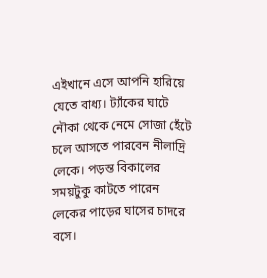এইখানে এসে আপনি হারিয়ে যেতে বাধ্য। ট্যাঁকের ঘাটে নৌকা থেকে নেমে সোজা হেঁটে চলে আসতে পারবেন নীলাদ্রি লেকে। পড়ন্ত বিকালের সময়টুকু কাটতে পারেন লেকের পাড়ের ঘাসের চাদরে বসে।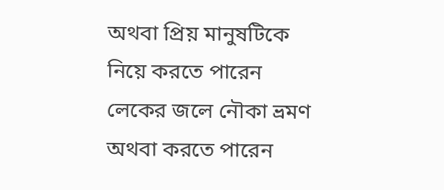অথবা প্রিয় মানুষটিকে নিয়ে করতে পারেন লেকের জলে নৌকা ভ্রমণ অথবা করতে পারেন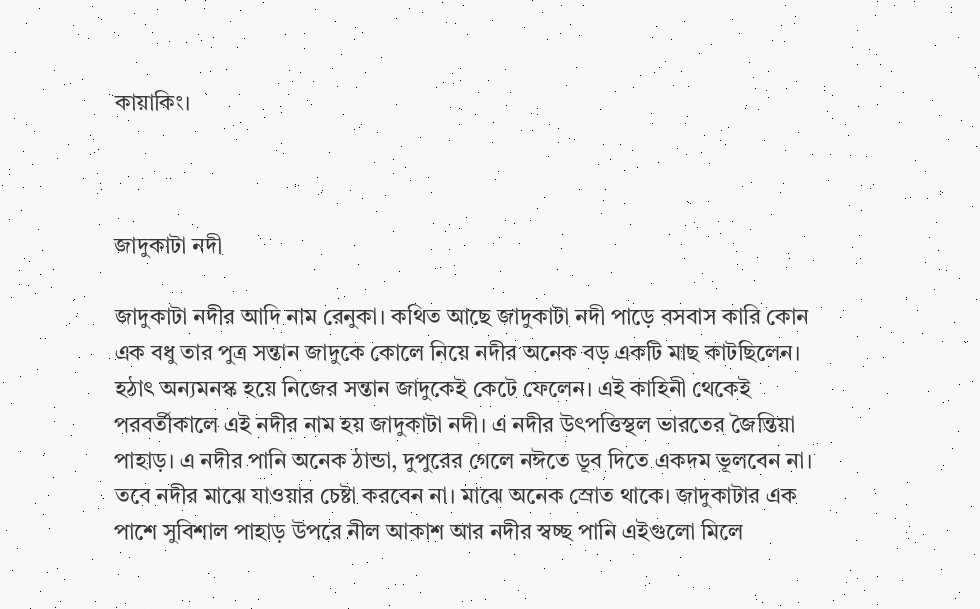কায়াকিং।



জাদুকাটা নদী

জাদুকাটা নদীর আদি নাম রেনুকা। কথিত আছে জাদুকাটা নদী পাড়ে বসবাস কারি কোন এক বধু তার পুত্র সন্তান জাদুকে কোলে নিয়ে নদীর অনেক বড় একটি মাছ কাটছিলেন। হঠাৎ অন্যমনস্ক হয়ে নিজের সন্তান জাদুকেই কেটে ফেলেন। এই কাহিনী থেকেই পরবর্তীকালে এই নদীর নাম হয় জাদুকাটা নদী। এ নদীর উৎপত্তিস্থল ভারতের জৈন্তিয়া পাহাড়। এ নদীর পানি অনেক ঠান্ডা, দুপুরের গেলে নঈতে ডূব দিতে একদম ভূলবেন না। তবে নদীর মাঝে যাওয়ার চেষ্টা করবেন না। মাঝে অনেক স্রোত থাকে। জাদুকাটার এক পাশে সুবিশাল পাহাড় উপরে নীল আকাশ আর নদীর স্বচ্ছ পানি এইগুলো মিলে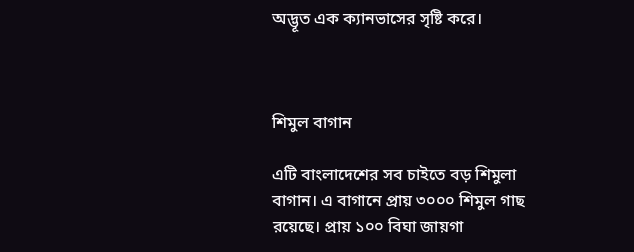অদ্ভূত এক ক্যানভাসের সৃষ্টি করে।



শিমুল বাগান

এটি বাংলাদেশের সব চাইতে বড় শিমুলা বাগান। এ বাগানে প্রায় ৩০০০ শিমুল গাছ রয়েছে। প্রায় ১০০ বিঘা জায়গা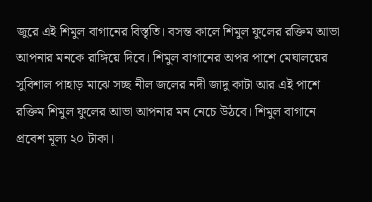জুরে এই শিমুল বাগানের বিস্তৃতি। বসন্ত কালে শিমুল ফুলের রক্তিম আভা আপনার মনকে রাঙ্গিয়ে দিবে। শিমুল বাগানের অপর পাশে মেঘালয়ের সুবিশাল পাহাড় মাঝে সচ্ছ নীল জলের নদী জাদু কাটা আর এই পাশে রক্তিম শিমুল ফুলের আভা আপনার মন নেচে উঠবে। শিমুল বাগানে প্রবেশ মূল্য ২০ টাকা।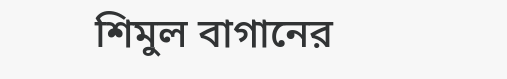শিমুল বাগানের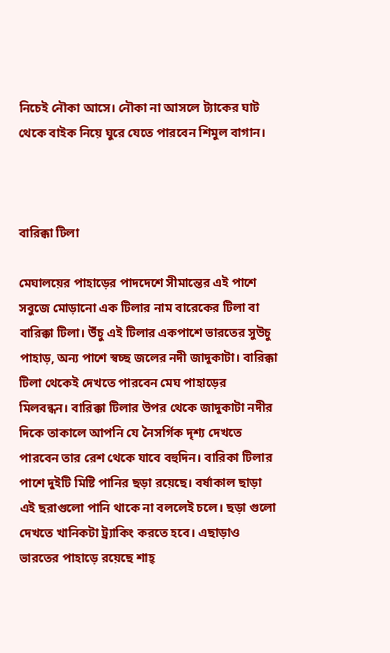নিচেই নৌকা আসে। নৌকা না আসলে ট্যাকের ঘাট থেকে বাইক নিয়ে ঘুরে যেতে পারবেন শিমুল বাগান।



বারিক্কা টিলা

মেঘালয়ের পাহাড়ের পাদদেশে সীমান্তের এই পাশে সবুজে মোড়ানো এক টিলার নাম বারেকের টিলা বা বারিক্কা টিলা। উঁচু এই টিলার একপাশে ভারতের সুউচু পাহাড়, অন্য পাশে স্বচ্ছ জলের নদী জাদুকাটা। বারিক্কা টিলা থেকেই দেখতে পারবেন মেঘ পাহাড়ের মিলবন্ধন। বারিক্কা টিলার উপর থেকে জাদুকাটা নদীর দিকে তাকালে আপনি যে নৈসর্গিক দৃশ্য দেখতে পারবেন তার রেশ থেকে যাবে বহুদিন। বারিকা টিলার পাশে দুইটি মিষ্টি পানির ছড়া রয়েছে। বর্ষাকাল ছাড়া এই ছরাগুলো পানি থাকে না বললেই চলে। ছড়া গুলো দেখতে খানিকটা ট্র্যাকিং করতে হবে। এছাড়াও ভারতের পাহাড়ে রয়েছে শাহ্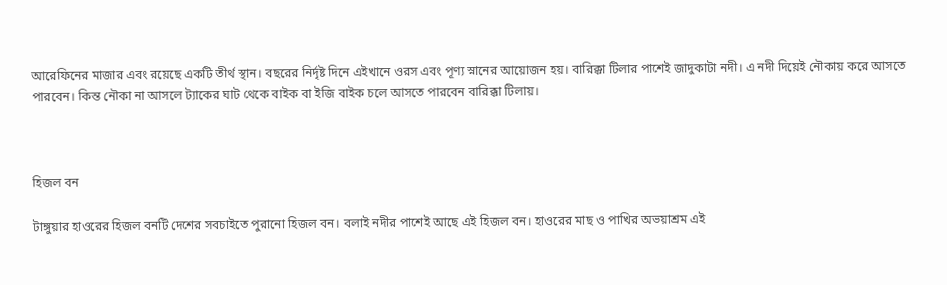আরেফিনের মাজার এবং রয়েছে একটি তীর্থ স্থান। বছরের নির্দৃষ্ট দিনে এইখানে ওরস এবং পূণ্য স্নানের আয়োজন হয়। বারিক্কা টিলার পাশেই জাদুকাটা নদী। এ নদী দিয়েই নৌকায় করে আসতে পারবেন। কিন্ত নৌকা না আসলে ট্যাকের ঘাট থেকে বাইক বা ইজি বাইক চলে আসতে পারবেন বারিক্কা টিলায়।



হিজল বন

টাঙ্গুয়ার হাওরের হিজল বনটি দেশের সবচাইতে পুরানো হিজল বন। বলাই নদীর পাশেই আছে এই হিজল বন। হাওরের মাছ ও পাখির অভয়াশ্রম এই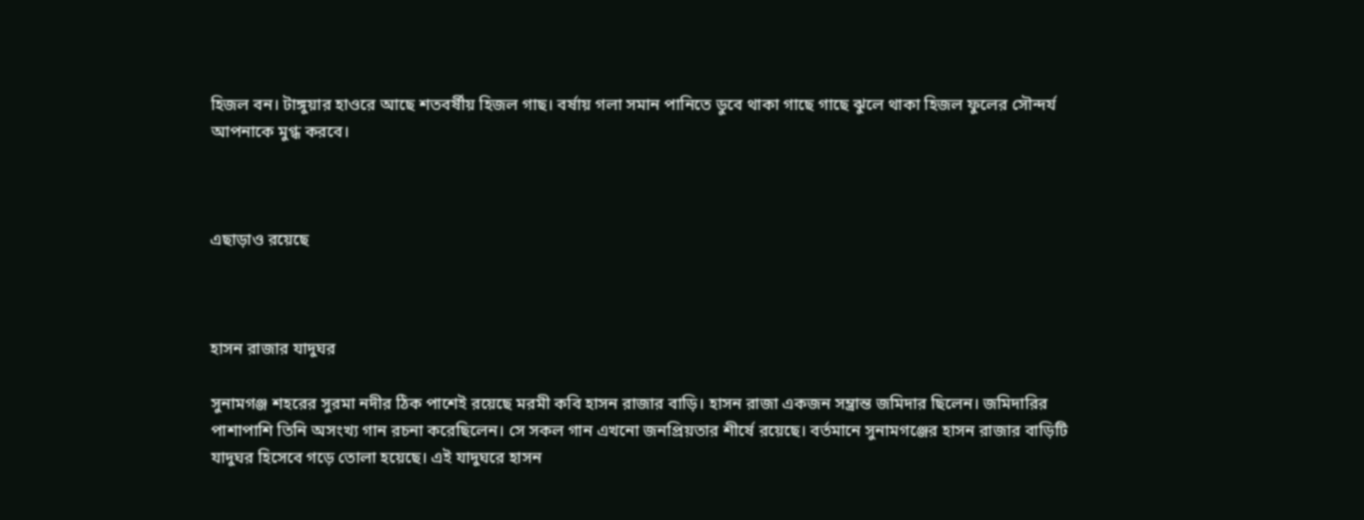হিজল বন। টাঙ্গুয়ার হাওরে আছে শতবর্ষীয় হিজল গাছ। বর্ষায় গলা সমান পানিতে ডুবে থাকা গাছে গাছে ঝুলে থাকা হিজল ফুলের সৌন্দর্য আপনাকে মুগ্ধ করবে।



এছাড়াও রয়েছে



হাসন রাজার যাদুঘর

সুনামগঞ্জ শহরের সুরমা নদীর ঠিক পাশেই রয়েছে মরমী কবি হাসন রাজার বাড়ি। হাসন রাজা একজন সম্ভ্রান্ত জমিদার ছিলেন। জমিদারির পাশাপাশি তিনি অসংখ্য গান রচনা করেছিলেন। সে সকল গান এখনো জনপ্রিয়তার শীর্ষে রয়েছে। বর্তমানে সুনামগঞ্জের হাসন রাজার বাড়িটি যাদুঘর হিসেবে গড়ে তোলা হয়েছে। এই যাদুঘরে হাসন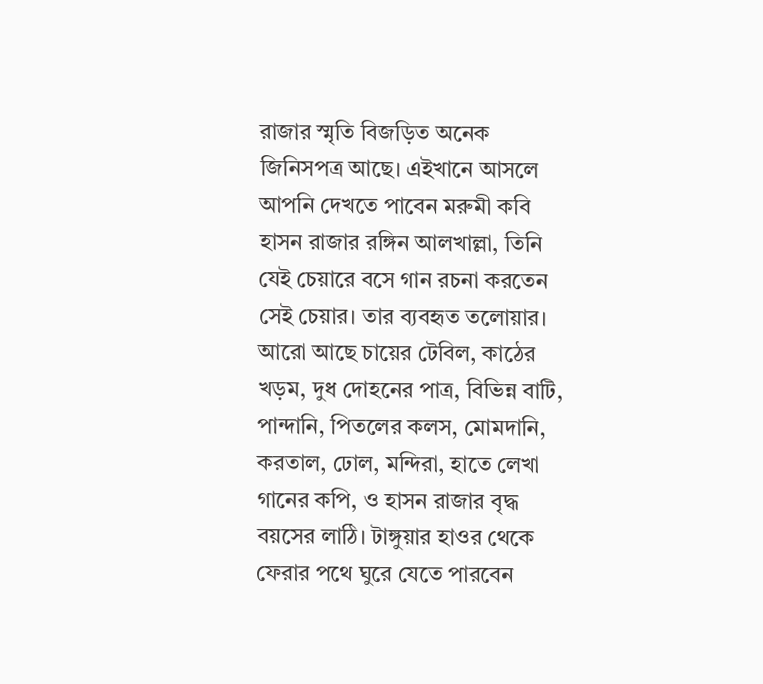রাজার স্মৃতি বিজড়িত অনেক জিনিসপত্র আছে। এইখানে আসলে আপনি দেখতে পাবেন মরুমী কবি হাসন রাজার রঙ্গিন আলখাল্লা, তিনি যেই চেয়ারে বসে গান রচনা করতেন সেই চেয়ার। তার ব্যবহৃত তলোয়ার। আরো আছে চায়ের টেবিল, কাঠের খড়ম, দুধ দোহনের পাত্র, বিভিন্ন বাটি, পান্দানি, পিতলের কলস, মোমদানি, করতাল, ঢোল, মন্দিরা, হাতে লেখা গানের কপি, ও হাসন রাজার বৃদ্ধ বয়সের লাঠি। টাঙ্গুয়ার হাওর থেকে ফেরার পথে ঘুরে যেতে পারবেন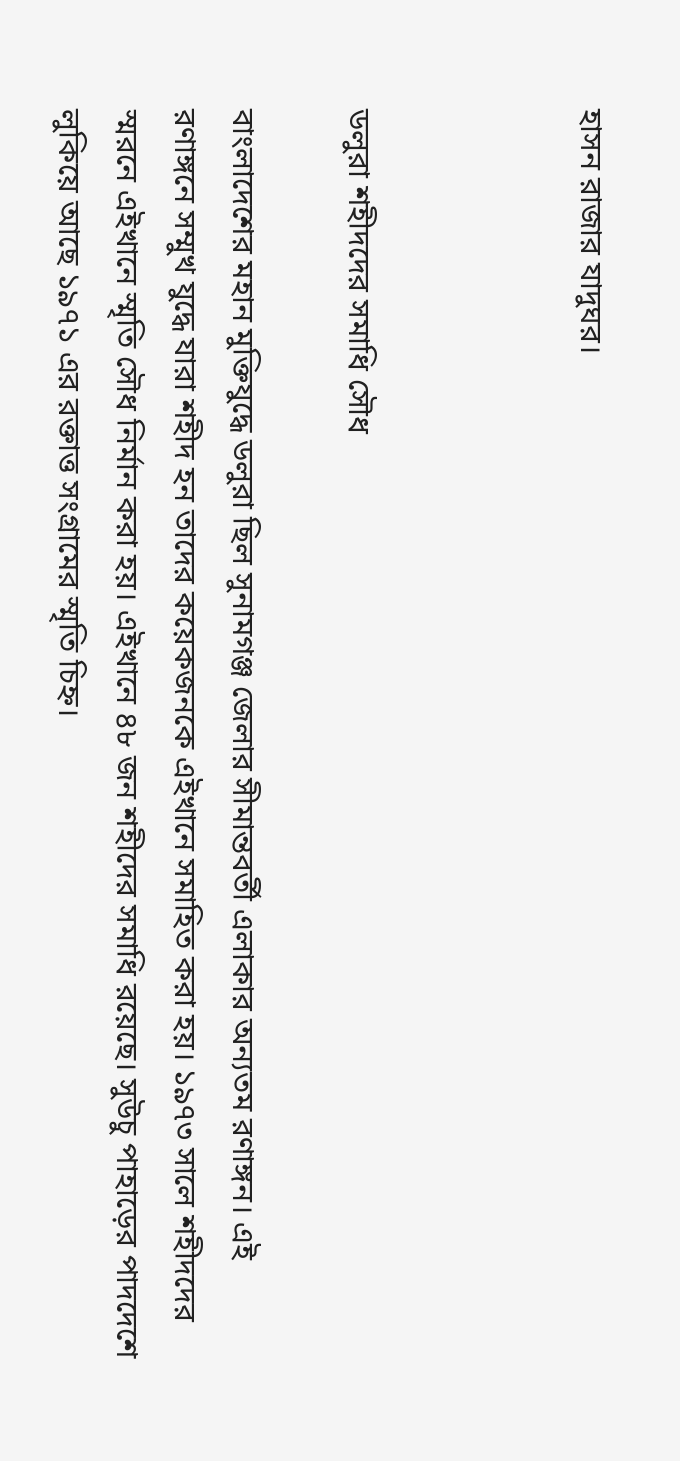হাসন রাজার যাদুঘর।



ডলুরা শহীদদের সমাধি সৌধ

বাংলাদেশের মহান মুক্তিযুদ্ধে ডলুরা ছিল সুনামগঞ্জ জেলার সীমান্তবর্তী এলাকার অন্যতম রণাঙ্গন। এই রণাঙ্গনে সম্মুখ যুদ্ধে যারা শহীদ হন তাদের কয়েকজনকে এইখানে সমাহিত করা হয়। ১৯৭৩ সালে শহীদদের স্মরনে এইখানে স্মৃতি সৌধ নির্মান করা হয়। এইখানে ৪৮ জন শহীদের সমাধি রয়েছে। সুউচু পাহাড়ের পাদদেশে লুকিয়ে আছে ১৯৭১ এর রক্তাত্ত সংগ্রামের স্মৃতি চিহ্ন।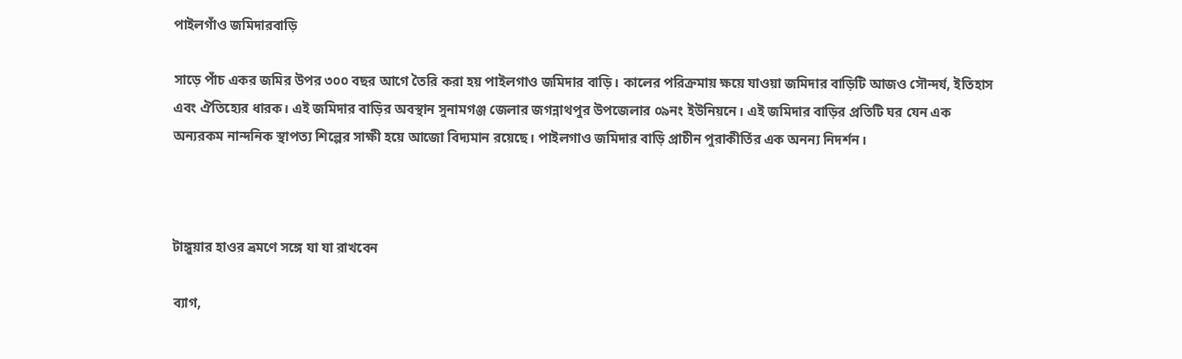পাইলগাঁও জমিদারবাড়ি

সাড়ে পাঁচ একর জমির উপর ৩০০ বছর আগে তৈরি করা হয় পাইলগাও জমিদার বাড়ি। কালের পরিক্রমায় ক্ষয়ে যাওয়া জমিদার বাড়িটি আজও সৌন্দর্য, ইতিহাস এবং ঐতিহ্যের ধারক। এই জমিদার বাড়ির অবস্থান সুনামগঞ্জ জেলার জগন্নাথপুর উপজেলার ০৯নং ইউনিয়নে। এই জমিদার বাড়ির প্রতিটি ঘর যেন এক অন্যরকম নান্দনিক স্থাপত্য শিল্পের সাক্ষী হয়ে আজো বিদ্যমান রয়েছে। পাইলগাও জমিদার বাড়ি প্রাচীন পুরাকীর্তির এক অনন্য নিদর্শন।



টাঙ্গুয়ার হাওর ভ্রমণে সঙ্গে যা যা রাখবেন

ব্যাগ,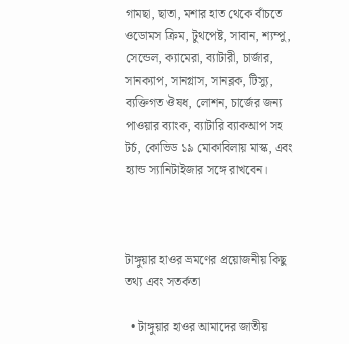গামছা, ছাতা, মশার হাত থেকে বাঁচতে ওডোমস ক্রিম, টুথপেষ্ট, সাবান, শ্যম্পু, সেন্ডেল, ক্যামেরা, ব্যাটারী, চার্জার, সানক্যাপ, সানগ্লাস, সানব্লক, টিস্যু, ব্যক্তিগত ঔষধ, লোশন, চার্জের জন্য পাওয়ার ব্যাংক, ব্যাটারি ব্যাকআপ সহ টর্চ, কোভিড ১৯ মোকাবিলায় মাস্ক, এবং হ্যান্ড স্যানিটাইজার সঙ্গে রাখবেন।



টাঙ্গুয়ার হাওর ভ্রমণের প্রয়োজনীয় কিছু তথ্য এবং সতর্কতা

  • টাঙ্গুয়ার হাওর আমাদের জাতীয়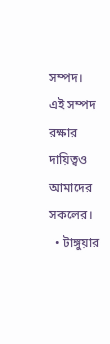সম্পদ। এই সম্পদ রক্ষার দায়িত্বও আমাদের সকলের।
  • টাঙ্গুয়ার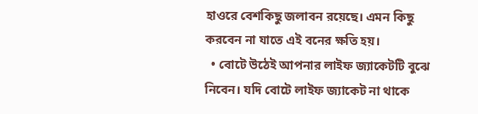হাওরে বেশকিছু জলাবন রয়েছে। এমন কিছু করবেন না যাতে এই বনের ক্ষতি হয়।
  • বোটে উঠেই আপনার লাইফ জ্যাকেটটি বুঝে নিবেন। যদি বোটে লাইফ জ্যাকেট না থাকে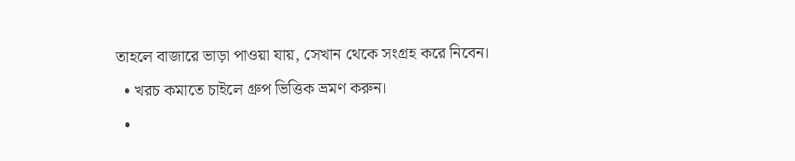তাহলে বাজারে ভাড়া পাওয়া যায়, সেখান থেকে সংগ্রহ করে নিবেন।
  • খরচ কমাতে চাইলে গ্রুপ ভিত্তিক ভ্রমণ করুন।
  •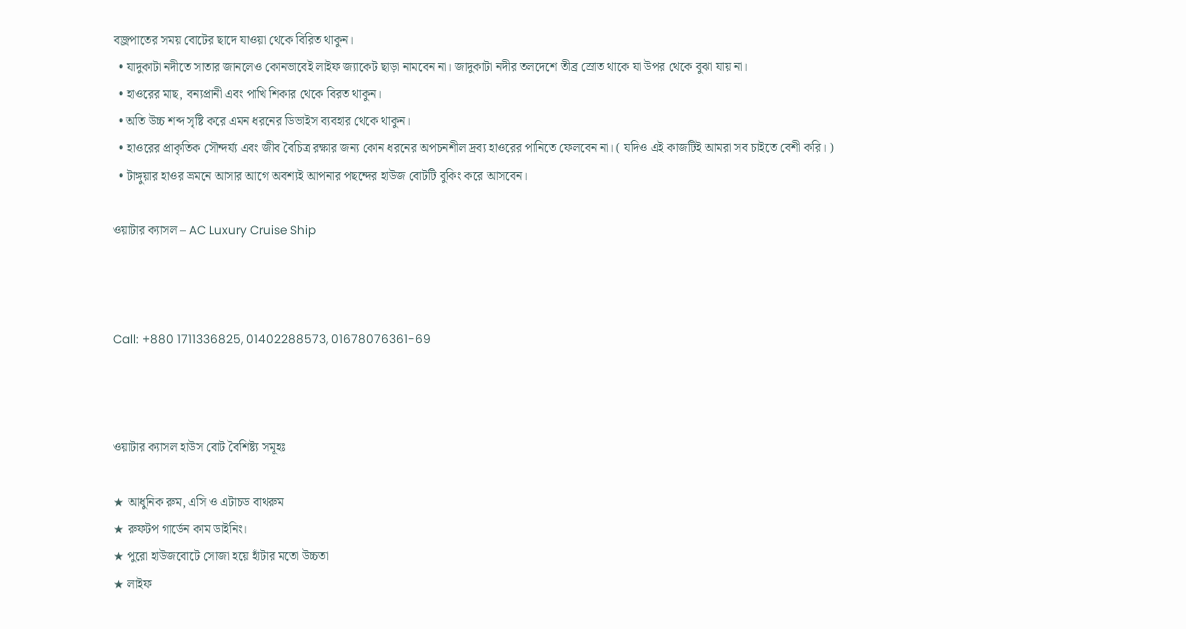বজ্রপাতের সময় বোটের ছাদে যাওয়া থেকে বিরিত থাকুন।
  • যাদুকাটা নদীতে সাতার জানলেও কোনভাবেই লাইফ জ্যাকেট ছাড়া নামবেন না। জাদুকাটা নদীর তলদেশে তীব্র স্রোত থাকে যা উপর থেকে বুঝা যায় না।
  • হাওরের মাছ, বন্যপ্রানী এবং পাখি শিকার থেকে বিরত থাকুন।
  • অতি উচ্চ শব্দ সৃষ্টি করে এমন ধরনের ডিভাইস ব্যবহার থেকে থাকুন।
  • হাওরের প্রাকৃতিক সৌন্দর্য্য এবং জীব বৈচিত্র রক্ষার জন্য কোন ধরনের অপচনশীল দ্রব্য হাওরের পানিতে ফেলবেন না। ( যদিও এই কাজটিই আমরা সব চাইতে বেশী করি। )
  • টাঙ্গুয়ার হাওর ভ্রমনে আসার আগে অবশ্যই আপনার পছন্দের হাউজ বোটটি বুকিং করে আসবেন।

ওয়াটার ক্যাসল – AC Luxury Cruise Ship



Call: +880 1711336825, 01402288573, 01678076361-69



ওয়াটার ক্যাসল হাউস বোট বৈশিষ্ট্য সমূহঃ

★ আধুনিক রুম, এসি ও এটাচড বাথরুম
★ রুফটপ গার্ডেন কাম ডাইনিং।
★ পুরো হাউজবোটে সোজা হয়ে হাঁটার মতো উচ্চতা
★ লাইফ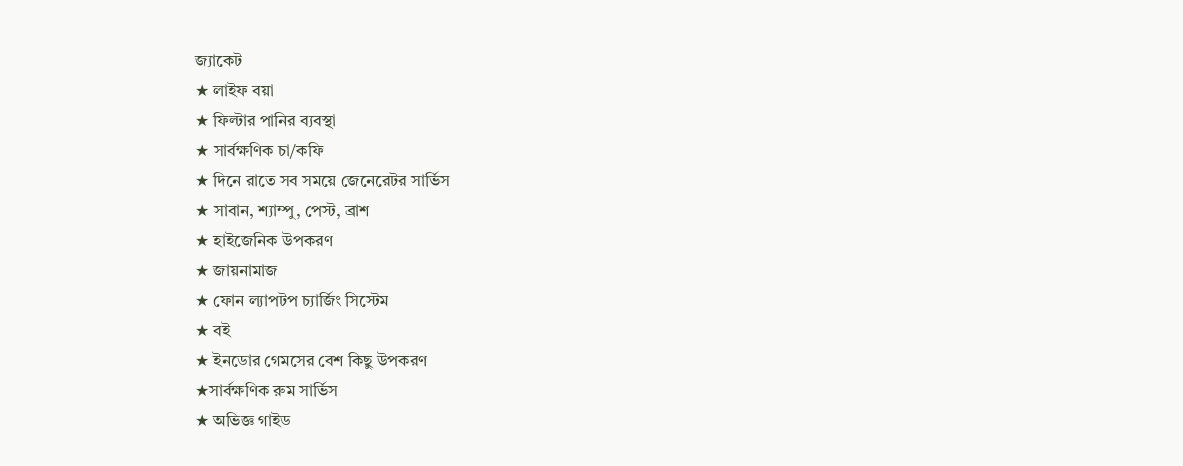জ্যাকেট
★ লাইফ বয়া
★ ফিল্টার পানির ব্যবস্থা
★ সার্বক্ষণিক চা/কফি
★ দিনে রাতে সব সময়ে জেনেরেটর সার্ভিস
★ সাবান, শ্যাম্পু, পেস্ট, ব্রাশ
★ হাইজেনিক উপকরণ
★ জায়নামাজ
★ ফোন ল্যাপটপ চ্যার্জিং সিস্টেম
★ বই
★ ইনডোর গেমসের বেশ কিছু উপকরণ
★সার্বক্ষণিক রুম সার্ভিস
★ অভিজ্ঞ গাইড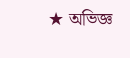★ অভিজ্ঞ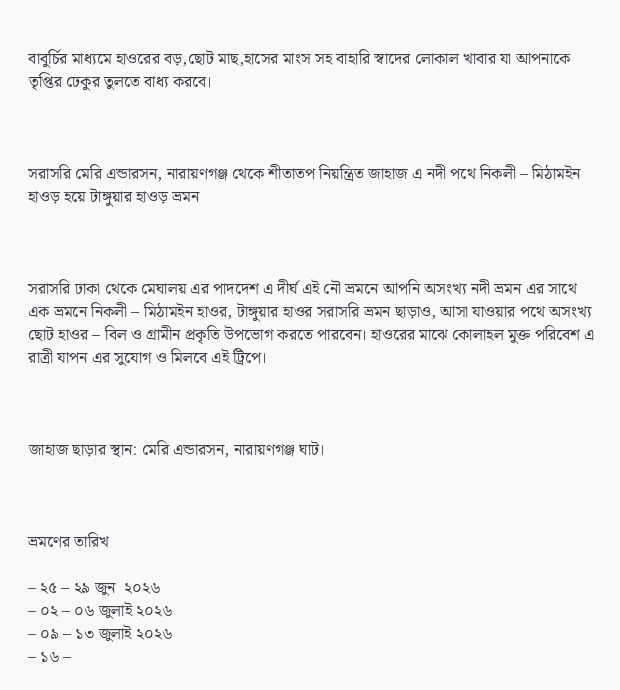বাবুর্চির মাধ্যমে হাওরের বড়,ছোট মাছ,হাসের মাংস সহ বাহারি স্বাদের লোকাল খাবার যা আপনাকে তৃপ্তির ঢেকুর তুলতে বাধ্য করবে।



সরাসরি মেরি এন্ডারসন, নারায়ণগঞ্জ থেকে শীতাতপ নিয়ন্ত্রিত জাহাজ এ নদী পথে নিকলী – মিঠামইন হাওড় হয়ে টাঙ্গুয়ার হাওড় ভ্রমন



সরাসরি ঢাকা থেকে মেঘালয় এর পাদদেশ এ দীর্ঘ এই নৌ ভ্রমনে আপনি অসংখ্য নদী ভ্রমন এর সাথে এক ভ্রমনে নিকলী – মিঠামইন হাওর, টাঙ্গুয়ার হাওর সরাসরি ভ্রমন ছাড়াও, আসা যাওয়ার পথে অসংখ্য ছোট হাওর – বিল ও গ্রামীন প্রকৃতি উপভোগ করতে পারবেন। হাওরের মাঝে কোলাহল মুক্ত পরিবেশ এ রাত্রী যাপন এর সুযোগ ও মিলবে এই ট্রিপে।



জাহাজ ছাড়ার স্থান: মেরি এন্ডারসন, নারায়ণগঞ্জ ঘাট।



ভ্রমণের তারিখ

– ২৫ – ২৯ জুন  ২০২৬
– ০২ – ০৬ জুলাই ২০২৬
– ০৯ – ১৩ জুলাই ২০২৬
– ১৬ –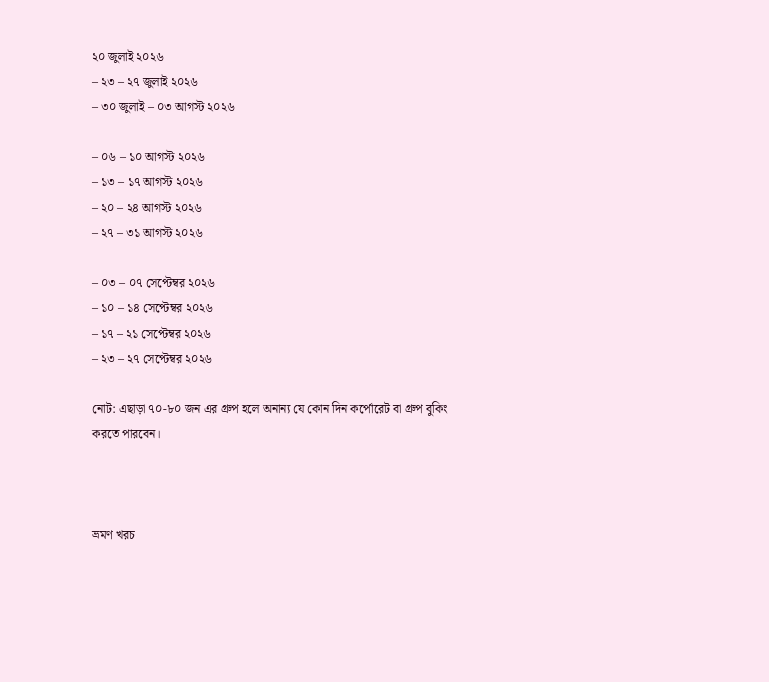২০ জুলাই ২০২৬
– ২৩ – ২৭ জুলাই ২০২৬
– ৩০ জুলাই – ০৩ আগস্ট ২০২৬

– ০৬ – ১০ আগস্ট ২০২৬
– ১৩ – ১৭ আগস্ট ২০২৬
– ২০ – ২৪ আগস্ট ২০২৬
– ২৭ – ৩১ আগস্ট ২০২৬

– ০৩ – ০৭ সেপ্টেম্বর ২০২৬
– ১০ – ১৪ সেপ্টেম্বর ২০২৬
– ১৭ – ২১ সেপ্টেম্বর ২০২৬
– ২৩ – ২৭ সেপ্টেম্বর ২০২৬

নোট: এছাড়া ৭০-৮০ জন এর গ্রুপ হলে অনান্য যে কোন দিন কর্পোরেট বা গ্রুপ বুকিং করতে পারবেন।



ভ্রমণ খরচ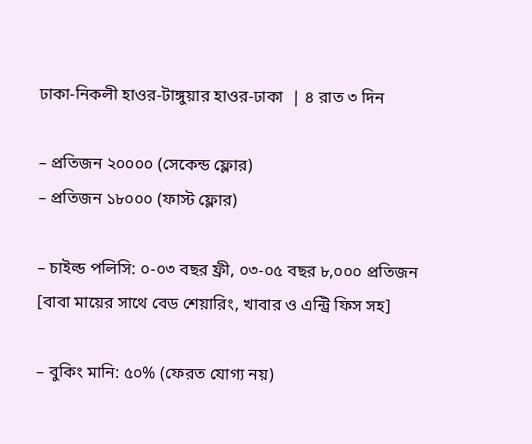ঢাকা-নিকলী হাওর-টাঙ্গুয়ার হাওর-ঢাকা  | ৪ রাত ৩ দিন

– প্রতিজন ২০০০০ (সেকেন্ড ফ্লোর)
– প্রতিজন ১৮০০০ (ফাস্ট ফ্লোর)

– চাইল্ড পলিসি: ০-০৩ বছর ফ্রী, ০৩-০৫ বছর ৮,০০০ প্রতিজন [বাবা মায়ের সাথে বেড শেয়ারিং, খাবার ও এন্ট্রি ফিস সহ]

– বুকিং মানি: ৫০% (ফেরত যোগ্য নয়)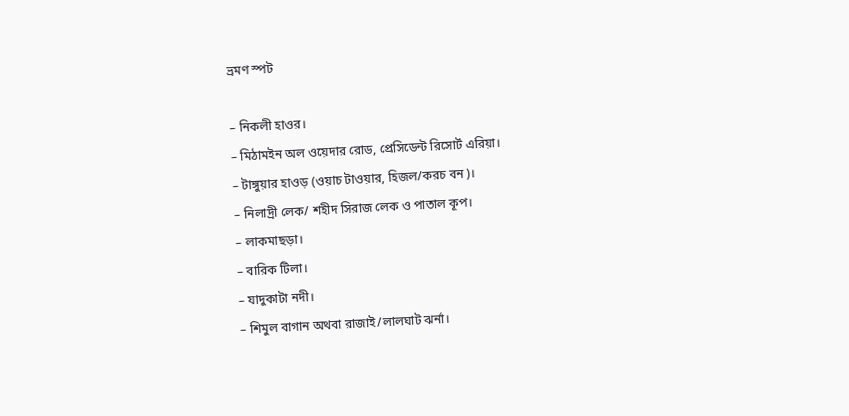ভ্রমণ স্পট

– নিকলী হাওর।
– মিঠামইন অল ওয়েদার রোড, প্রেসিডেন্ট রিসোর্ট এরিয়া।
– টাঙ্গুয়ার হাওড় (ওয়াচ টাওয়ার, হিজল/করচ বন)।
– নিলাদ্রী লেক/ শহীদ সিরাজ লেক ও পাতাল কূপ।
– লাকমাছড়া।
– বারিক টিলা।
– যাদুকাটা নদী।
– শিমুল বাগান অথবা রাজাই/লালঘাট ঝর্না।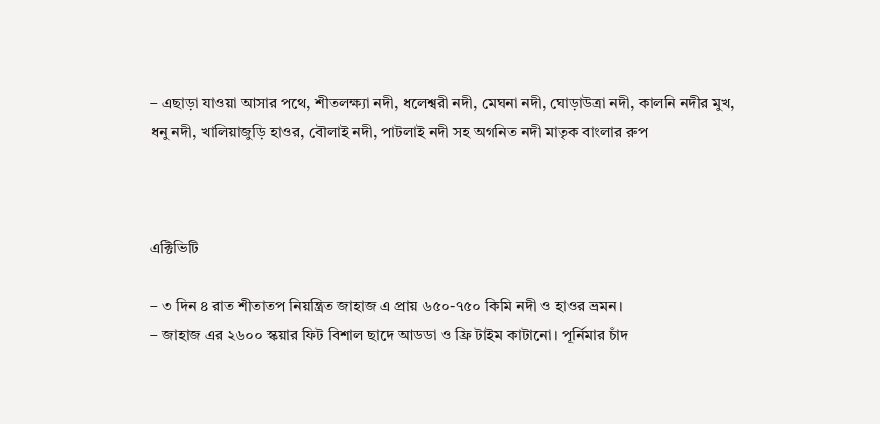– এছাড়া যাওয়া আসার পথে, শীতলক্ষ্যা নদী, ধলেশ্বরী নদী, মেঘনা নদী, ঘোড়াউত্রা নদী, কালনি নদীর মুখ, ধনু নদী, খালিয়াজুড়ি হাওর, বৌলাই নদী, পাটলাই নদী সহ অগনিত নদী মাতৃক বাংলার রুপ



এক্টিভিটি

– ৩ দিন ৪ রাত শীতাতপ নিয়ন্ত্রিত জাহাজ এ প্রায় ৬৫০-৭৫০ কিমি নদী ও হাওর ভ্রমন।
– জাহাজ এর ২৬০০ স্কয়ার ফিট বিশাল ছাদে আডডা ও ফ্রি টাইম কাটানো। পূর্নিমার চাঁদ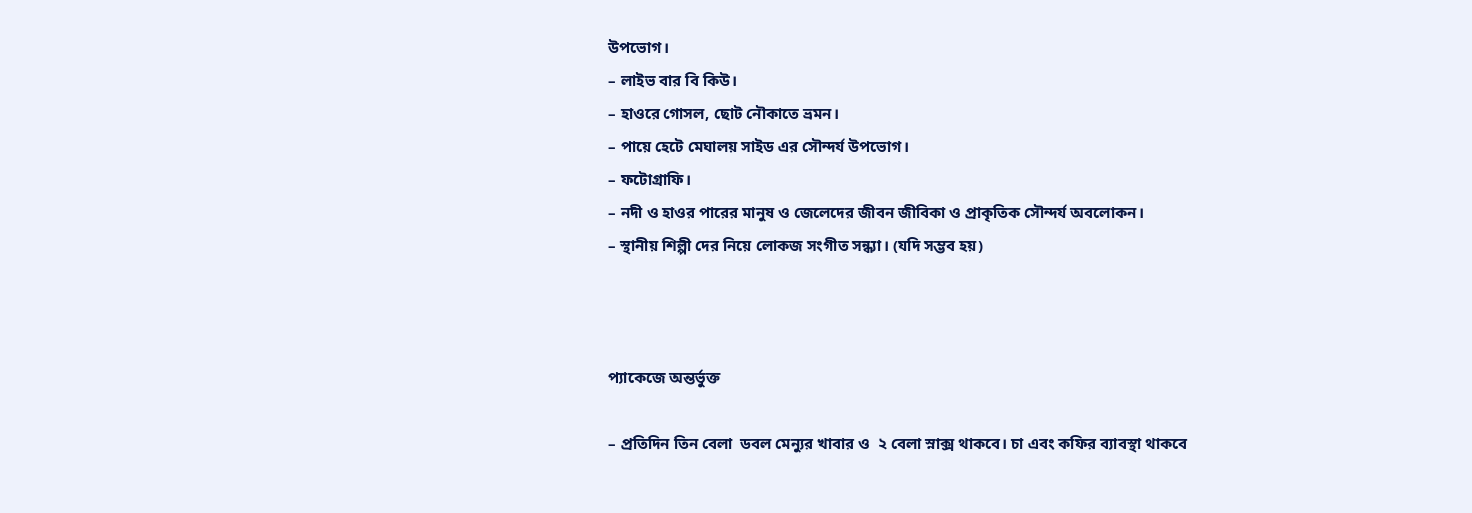উপভোগ।
– লাইভ বার বি কিউ।
– হাওরে গোসল, ছোট নৌকাতে ভ্রমন।
– পায়ে হেটে মেঘালয় সাইড এর সৌন্দর্য উপভোগ।
– ফটোগ্রাফি।
– নদী ও হাওর পারের মানুষ ও জেলেদের জীবন জীবিকা ও প্রাকৃতিক সৌন্দর্য অবলোকন।
– স্থানীয় শিল্পী দের নিয়ে লোকজ সংগীত সন্ধ্যা। (যদি সম্ভব হয়)



প্যাকেজে অন্তর্ভুক্ত

– প্রতিদিন তিন বেলা  ডবল মেন্যুর খাবার ও  ২ বেলা স্নাক্স থাকবে। চা এবং কফির ব্যাবস্থা থাকবে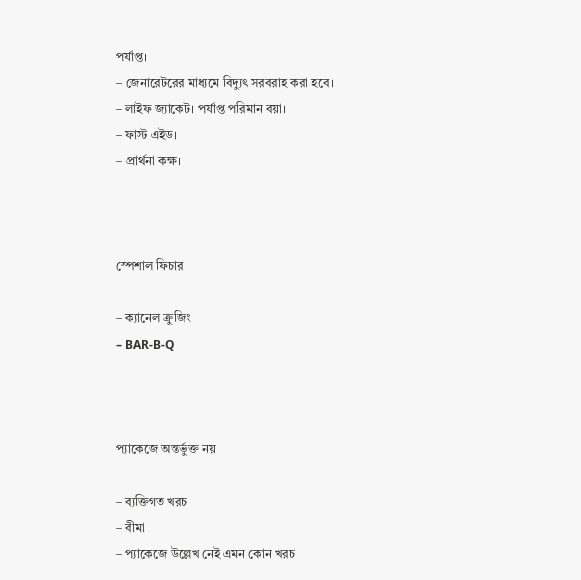পর্যাপ্ত।
– জেনারেটরের মাধ্যমে বিদ্যুৎ সরবরাহ করা হবে।
– লাইফ জ্যাকেট। পর্যাপ্ত পরিমান বয়া।
– ফাস্ট এইড।
– প্রার্থনা কক্ষ।



স্পেশাল ফিচার

– ক্যানেল ক্রুজিং
– BAR-B-Q



প্যাকেজে অন্তর্ভুক্ত নয়

– ব্যক্তিগত খরচ
– বীমা
– প্যাকেজে উল্লেখ নেই এমন কোন খরচ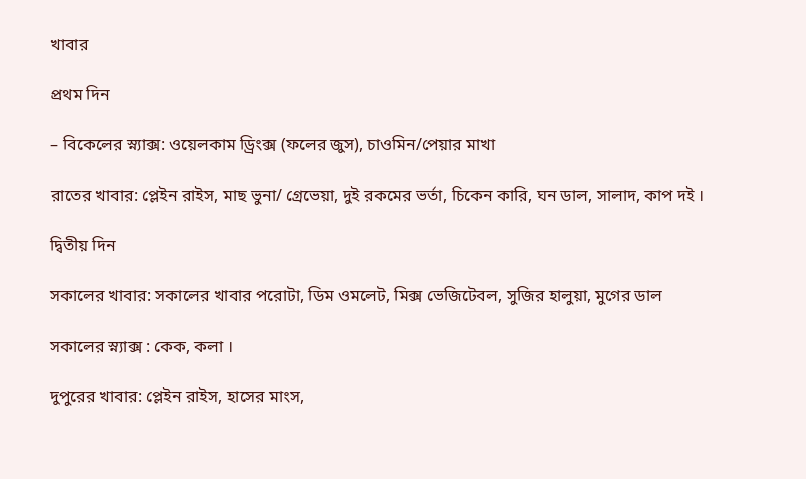খাবার

প্রথম দিন

– বিকেলের স্ন্যাক্স: ওয়েলকাম ড্রিংক্স (ফলের জুস), চাওমিন/পেয়ার মাখা

রাতের খাবার: প্লেইন রাইস, মাছ ভুনা/ গ্রেভেয়া, দুই রকমের ভর্তা, চিকেন কারি, ঘন ডাল, সালাদ, কাপ দই ।

দ্বিতীয় দিন

সকালের খাবার: সকালের খাবার পরোটা, ডিম ওমলেট, মিক্স ভেজিটেবল, সুজির হালুয়া, মুগের ডাল

সকালের স্ন্যাক্স : কেক, কলা ।

দুপুরের খাবার: প্লেইন রাইস, হাসের মাংস,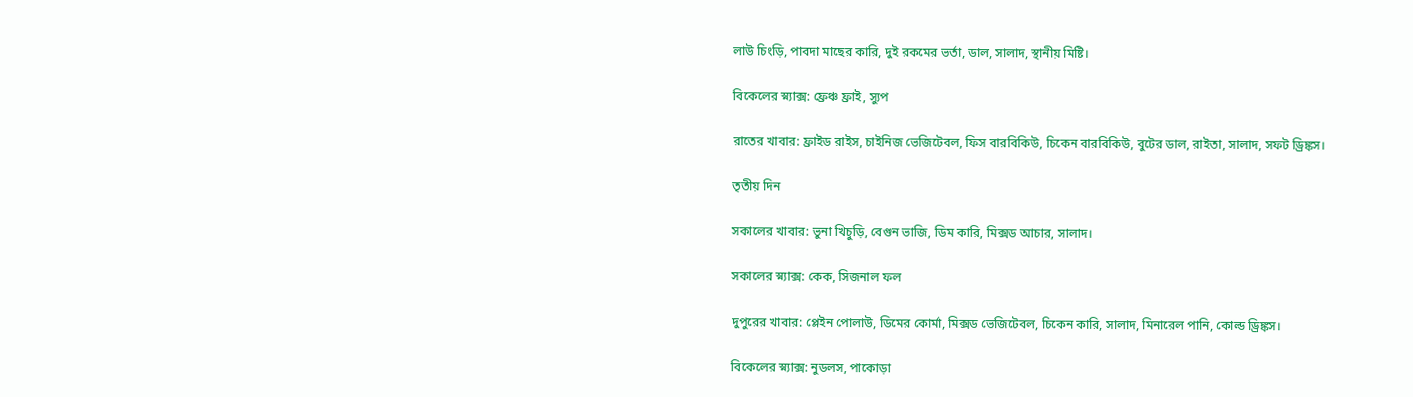লাউ চিংড়ি, পাবদা মাছের কারি, দুই রকমের ভর্তা, ডাল, সালাদ, স্থানীয় মিষ্টি।

বিকেলের স্ন্যাক্স: ফ্রেঞ্চ ফ্রাই, স্যুপ

রাতের খাবার: ফ্রাইড রাইস, চাইনিজ ভেজিটেবল, ফিস বারবিকিউ, চিকেন বারবিকিউ, বুটের ডাল, রাইতা, সালাদ, সফট ড্রিঙ্কস।

তৃতীয় দিন

সকালের খাবার: ভুনা খিচুড়ি, বেগুন ভাজি, ডিম কারি, মিক্সড আচার, সালাদ।

সকালের স্ন্যাক্স: কেক, সিজনাল ফল

দুপুরের খাবার: প্লেইন পোলাউ, ডিমের কোর্মা, মিক্সড ভেজিটেবল, চিকেন কারি, সালাদ, মিনারেল পানি, কোল্ড ড্রিঙ্কস।

বিকেলের স্ন্যাক্স: নুডলস, পাকোড়া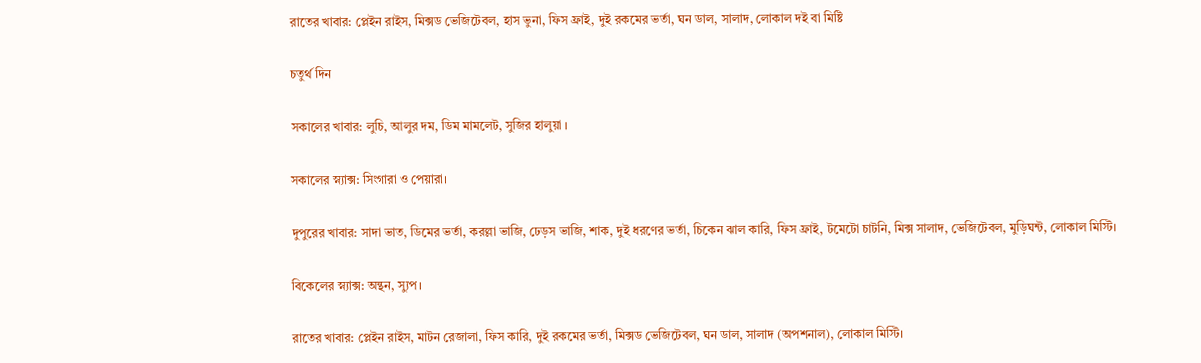রাতের খাবার: প্লেইন রাইস, মিক্সড ভেজিটেবল, হাস ভুনা, ফিস ফ্রাই, দুই রকমের ভর্তা, ঘন ডাল, সালাদ, লোকাল দই বা মিষ্টি

চতুর্থ দিন

সকালের খাবার: লুচি, আলুর দম, ডিম মামলেট, সুজির হালুয়া ।

সকালের স্ন্যাক্স: সিংগারা ও পেয়ারা।

দুপুরের খাবার: সাদা ভাত, ডিমের ভর্তা, করল্লা ভাজি, ঢেড়স ভাজি, শাক, দুই ধরণের ভর্তা, চিকেন ঝাল কারি, ফিস ফ্রাই, টমেটো চাটনি, মিক্স সালাদ, ভেজিটেবল, মুড়িঘন্ট, লোকাল মিস্টি।

বিকেলের স্ন্যাক্স: অন্থন, স্যুপ।

রাতের খাবার: প্লেইন রাইস, মাটন রেজালা, ফিস কারি, দুই রকমের ভর্তা, মিক্সড ভেজিটেবল, ঘন ডাল, সালাদ (অপশনাল), লোকাল মিস্টি।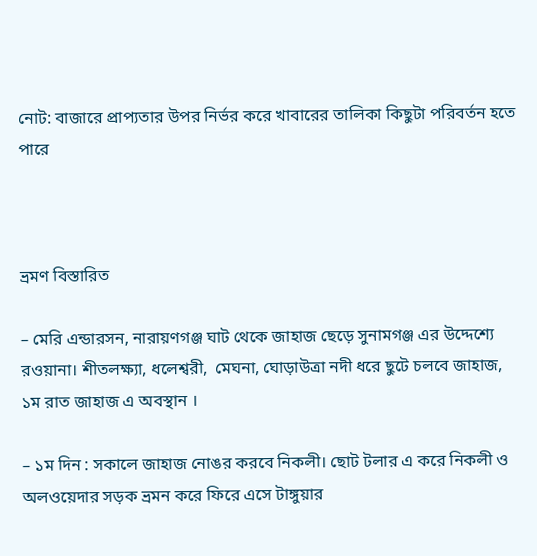নোট: বাজারে প্রাপ্যতার উপর নির্ভর করে খাবারের তালিকা কিছুটা পরিবর্তন হতে পারে



ভ্রমণ বিস্তারিত

– মেরি এন্ডারসন, নারায়ণগঞ্জ ঘাট থেকে জাহাজ ছেড়ে সুনামগঞ্জ এর উদ্দেশ্যে রওয়ানা। শীতলক্ষ্যা, ধলেশ্বরী,  মেঘনা, ঘোড়াউত্রা নদী ধরে ছুটে চলবে জাহাজ, ১ম রাত জাহাজ এ অবস্থান ।

– ১ম দিন : সকালে জাহাজ নোঙর করবে নিকলী। ছোট টলার এ করে নিকলী ও অলওয়েদার সড়ক ভ্রমন করে ফিরে এসে টাঙ্গুয়ার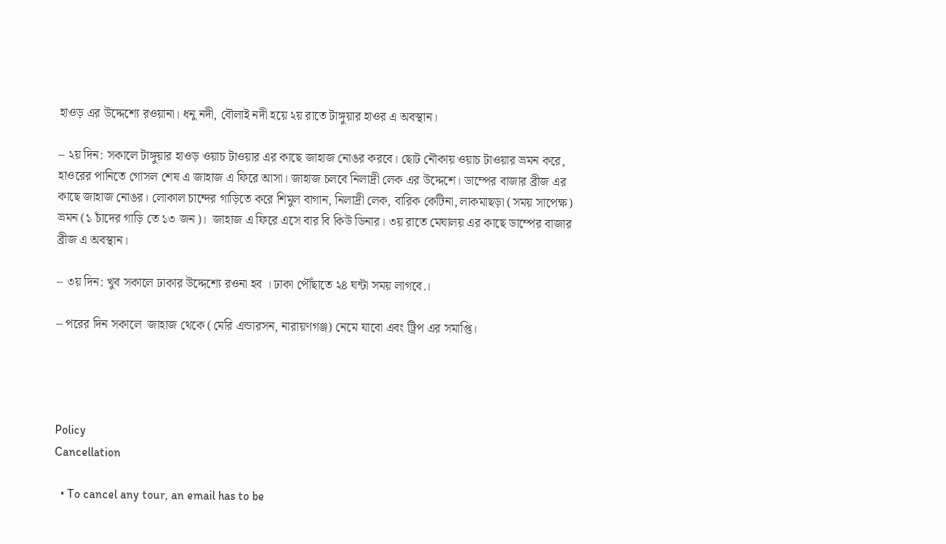হাওড় এর উদ্দেশ্যে রওয়ানা। ধনু নদী, বৌলাই নদী হয়ে ২য় রাতে টাঙ্গুয়ার হাওর এ অবস্থান।

– ২য় দিন: সকালে টাঙ্গুয়ার হাওড় ওয়াচ টাওয়ার এর কাছে জাহাজ নোঙর করবে। ছোট নৌকায় ওয়াচ টাওয়ার ভ্রমন করে, হাওরের পানিতে গোসল শেষ এ জাহাজ এ ফিরে আসা। জাহাজ চলবে নিলাদ্রী লেক এর উদ্দেশে। ডাম্পের বাজার ব্রীজ এর কাছে জাহাজ নোঙর। লোকাল চান্দের গাড়িতে করে শিমুল বাগান, নিলাদ্রী লেক, বারিক কেটিনা, লাকমাছড়া (সময় সাপেক্ষ) ভ্রমন (১ চাঁদের গাড়ি তে ১৩ জন)।  জাহাজ এ ফিরে এসে বার বি কিউ ডিনার। ৩য় রাতে মেঘালয় এর কাছে ডাম্পের বাজার ব্রীজ এ অবস্থান।

– ৩য় দিন: খুব সকালে ঢাকার উদ্দেশ্যে রওনা হব । ঢাকা পৌঁছাতে ২৪ ঘন্টা সময় লাগবে.।

– পরের দিন সকালে  জাহাজ থেকে (মেরি এন্ডারসন, নারায়ণগঞ্জ) নেমে যাবো এবং ট্রিপ এর সমাপ্তি।




Policy
Cancellation

  • To cancel any tour, an email has to be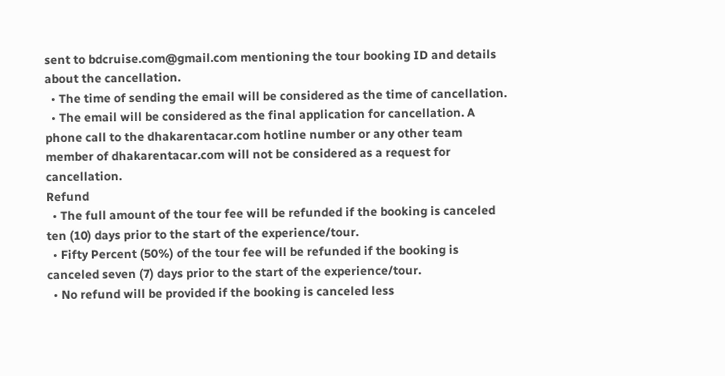sent to bdcruise.com@gmail.com mentioning the tour booking ID and details about the cancellation.
  • The time of sending the email will be considered as the time of cancellation.
  • The email will be considered as the final application for cancellation. A phone call to the dhakarentacar.com hotline number or any other team member of dhakarentacar.com will not be considered as a request for cancellation.
Refund
  • The full amount of the tour fee will be refunded if the booking is canceled ten (10) days prior to the start of the experience/tour.
  • Fifty Percent (50%) of the tour fee will be refunded if the booking is canceled seven (7) days prior to the start of the experience/tour.
  • No refund will be provided if the booking is canceled less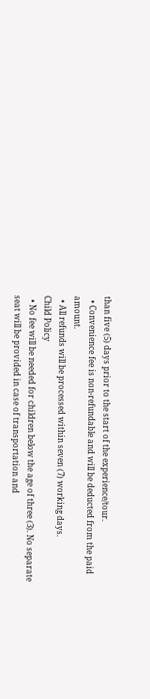than five (5) days prior to the start of the experience/tour.
  • Convenience fee is non-refundable and will be deducted from the paid amount.
  • All refunds will be processed within seven (7) working days.
Child Policy
  • No fee will be needed for children below the age of three (3). No separate seat will be provided in case of transportation and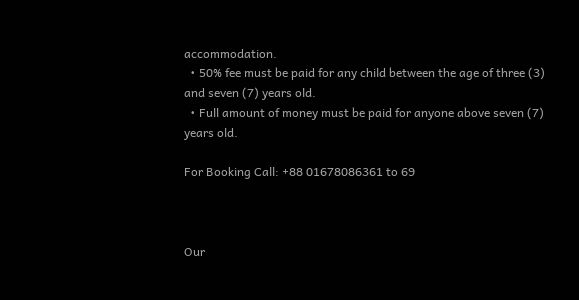accommodation.
  • 50% fee must be paid for any child between the age of three (3) and seven (7) years old.
  • Full amount of money must be paid for anyone above seven (7) years old.

For Booking Call: +88 01678086361 to 69



Our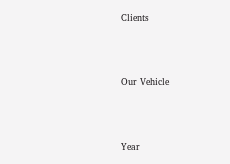Clients



Our Vehicle



Year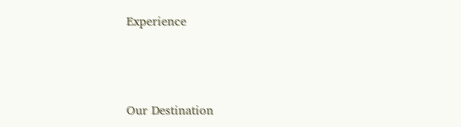Experience



Our Destination